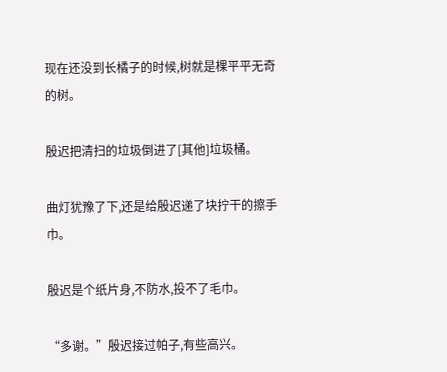现在还没到长橘子的时候,树就是棵平平无奇的树。

殷迟把清扫的垃圾倒进了[其他]垃圾桶。

曲灯犹豫了下,还是给殷迟递了块拧干的擦手巾。

殷迟是个纸片身,不防水,投不了毛巾。

“多谢。”殷迟接过帕子,有些高兴。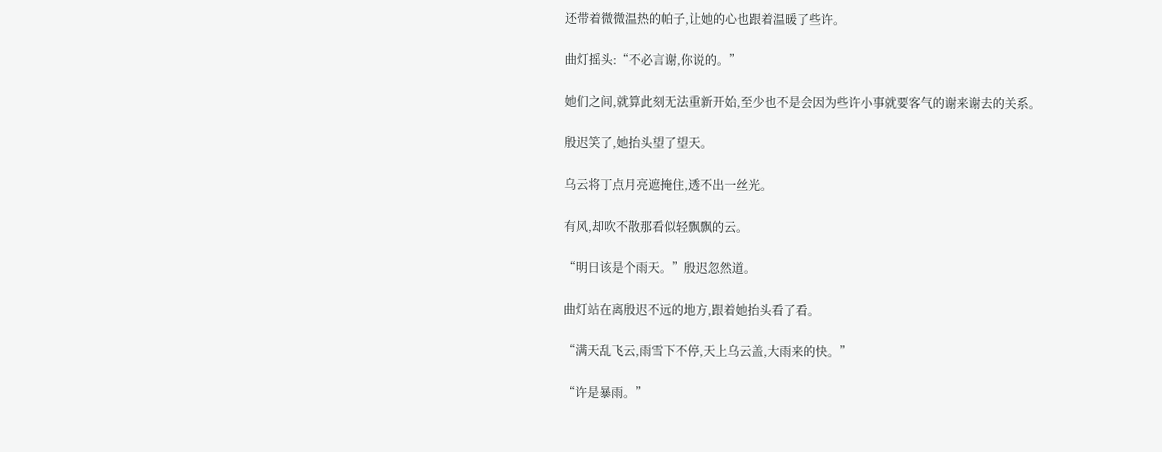还带着微微温热的帕子,让她的心也跟着温暖了些许。

曲灯摇头:“不必言谢,你说的。”

她们之间,就算此刻无法重新开始,至少也不是会因为些许小事就要客气的谢来谢去的关系。

殷迟笑了,她抬头望了望天。

乌云将丁点月亮遮掩住,透不出一丝光。

有风,却吹不散那看似轻飘飘的云。

“明日该是个雨天。”殷迟忽然道。

曲灯站在离殷迟不远的地方,跟着她抬头看了看。

“满天乱飞云,雨雪下不停,天上乌云盖,大雨来的快。”

“许是暴雨。”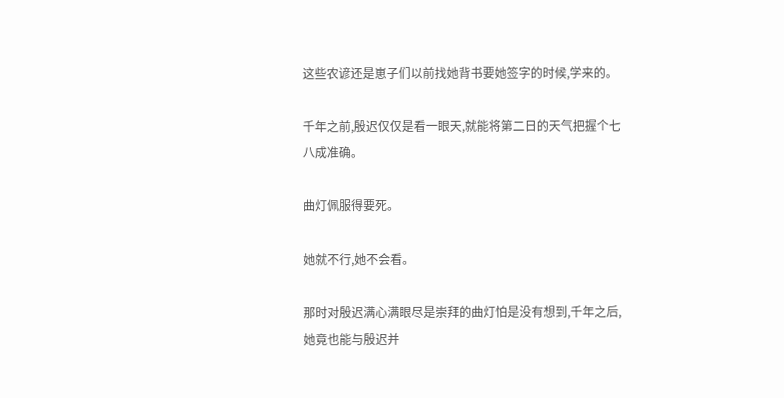这些农谚还是崽子们以前找她背书要她签字的时候,学来的。

千年之前,殷迟仅仅是看一眼天,就能将第二日的天气把握个七八成准确。

曲灯佩服得要死。

她就不行,她不会看。

那时对殷迟满心满眼尽是崇拜的曲灯怕是没有想到,千年之后,她竟也能与殷迟并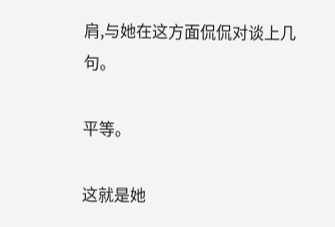肩,与她在这方面侃侃对谈上几句。

平等。

这就是她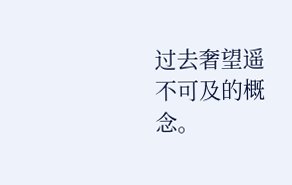过去奢望遥不可及的概念。